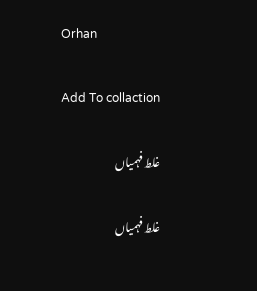Orhan

Add To collaction

غلط فہمیاں

غلط فہمیاں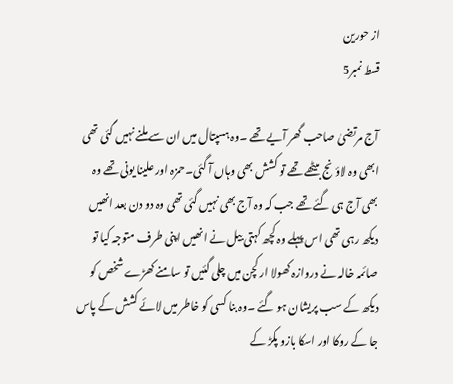از حورین
قسط نمبر5

آج مرتضیٰ صاحب گھر آیے تھے ۔وہ ہسپتال میں ان سے ملنے نہیں گئی تھی
ابھی وہ لاؤنج بیٹھے تھے تو کشش بھی وہاں آ گئی۔حمزہ اور علینا یونی تھے وہ بھی آج ہی گئے تھے جب کہ وہ آج بھی نہیں گئی تھی وہ دو دن بعد انھیں دیکھ رہی تھی اس پہلے وہ کچھ کہتی بیل نے انھیں اپنی طرف متوجہ کیا تو صائمہ خالہ نے دروازہ کھولا ار کچن میں چلی گئیں تو سامنے کھڑے شخص کو دیکھ کے سب پریشان ہو گئے ۔وہ بنا کسی کو خاطر میں لائے کشش کے پاس جا کے روکا اور اسکا بازو پکڑ کے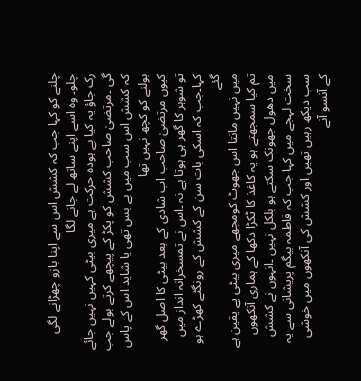چلنے کو کہا جب کہ کشش اس سے اپنا بازو چھڑانے لگی
چلو۔ وہ اسے اپنے ساتھ لے جانے لگا
رک جاؤ یہ کیا بے ہودہ حرکت ہے میری بیٹی کہیں نہیں جائے گی ۔مرتضیٰ صاحب کشش کو پکڑ کے پیچھے کرتے بولے جب کہ کشش اس سب میں بے بس تھی یا شاید اس کے پاس بولنے کو کچھ نہیں تھا
کیوں مرتضیٰ صاحب اب شادی کے بعد بیٹی کا اصل گھر تو شوہر کا گھر ہی ہوتا ہے نہ ۔اس نے تمسخرانہ انداز میں کہا۔جب کہ اسکی بات سن کے کشش کے رونگٹے کھڑے ہو گئے
میں نہیں مانتا اس جھوٹ کومجھے میری بیٹی پے یقین ہے تم کیا سمجھتے ہو یہ کاغذ کا ٹکڑا دکھا کے ہماری آنکھوں میں دھول جھونک سکتے ہو بلکل نہیں ۔انہوں نے کشش سخت لہجے میں کہا جب کہ فاطمہ بیگم پریشانی سے یہ سب دیکھ رہیں تھیں اور کشش کی آنکھوں میں خوشی کے آنسو آنے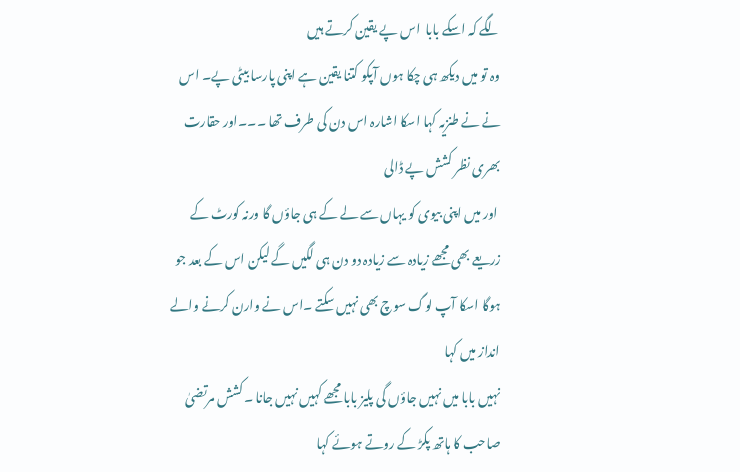لگے کہ اسکے بابا  اس پے یقین کرتے ہیں
وہ تو میں دیکھ ہی چکا ہوں آپکو کتنا یقین ہے اپنی پارسا بیٹی پے۔ اس نے نے طنزیہ کہا اسکا اشارہ اس دن کی طرف تھا ۔۔۔اور حقارت بھری نظر کشش پے ڈالی
 اور میں اپنی بیوی کو یہاں سے لے کے ہی جاؤں گا ورنہ کورٹ کے زریعے بھی مجھے زیادہ سے زیادہ دو دن ہی لگیں گے لیکن اس کے بعد جو ہوگا اسکا آپ لوگ سوچ بھی نہیں سکتے ۔اس نے وارن کرنے والے انداز میں کہا
نہیں بابا میں نہیں جاؤں گی پلیز بابا مجھے کہیں نہیں جانا ۔کشش مرتضیٰ صاحب کا ہاتھ پکڑ کے روتے ہوئے کہا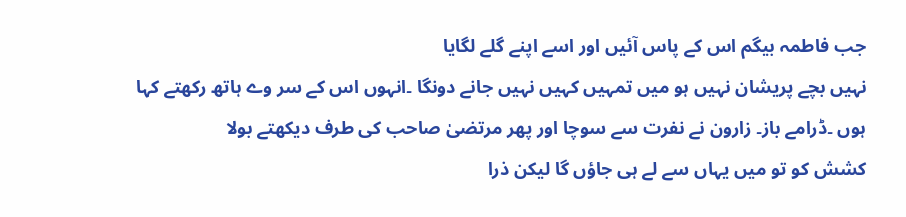جب فاطمہ بیگم اس کے پاس آئیں اور اسے اپنے گلے لگایا
نہیں بچے پریشان نہیں ہو میں تمہیں کہیں نہیں جانے دونگا ۔انہوں اس کے سر وے ہاتھ رکھتے کہا
ہوں ۔ڈرامے باز۔ زارون نے نفرت سے سوچا اور پھر مرتضیٰ صاحب کی طرف دیکھتے بولا
کشش کو تو میں یہاں سے لے ہی جاؤں گا لیکن ذرا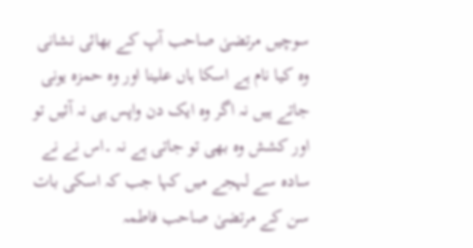سوچیں مرتضیٰ صاحب آپ کے بھائی نشانی وہ کیا نام ہے اسکا ہاں علینا اور وہ حمزہ یونی جاتے ہیں نہ اگر وہ ایک دن واپس ہی نہ آئیں تو اور کشش وہ بھی تو جاتی ہے نہ ۔اس نے نے سادہ سے لہجے میں کہا جب کہ اسکی بات سن کے مرتضیٰ صاحب فاطمہ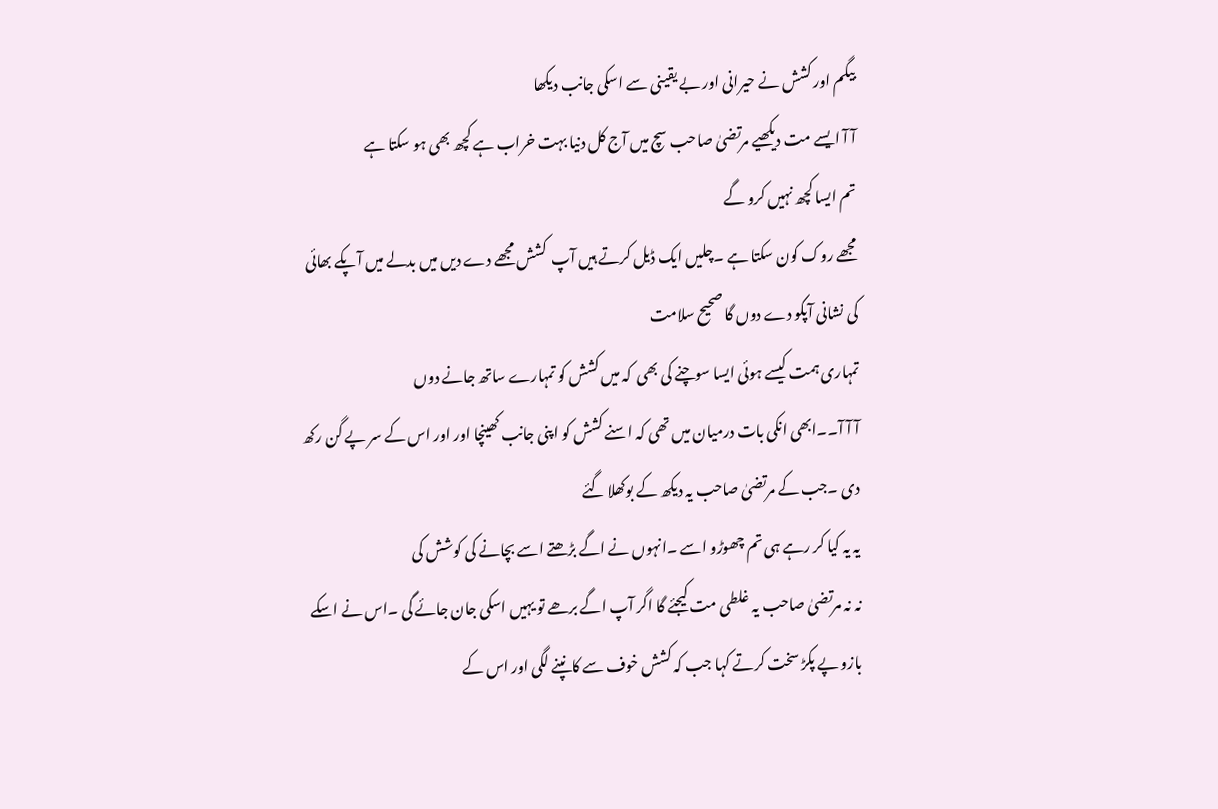بیگم اور کشش نے حیرانی اور بے یقینی سے اسکی جانب دیکھا
آ آ ایسے مت دیکھیے مرتضیٰ صاحب سچ میں آج کل دنیا بہت خراب ہے کچھ بھی ہو سکتا ہے
تم ایسا کچھ نہیں کرو گے
مجھے روک کون سکتا ہے ۔چلیں ایک ڈیل کرتے ہیں آپ  کشش مجھے دے دیں میں بدلے میں آپکے بھائی کی نشانی آپکو دے دوں گا صحیح سلامت
تمہاری ہمت کیسے ہوئی ایسا سوچنے کی بھی  کہ میں کشش کو تمہارے ساتھ جانے دوں
آ آ آ۔۔ابھی انکی بات درمیان میں تھی کہ اسنے کشش کو اپنی جانب کھینچا اور اور اس کے سر پے گن رکھ دی ۔جب کے مرتضیٰ صاحب یہ دیکھ کے بوکھلا گئے
یہ یہ کیا کر رہے ہی تم چھوڑو اسے ۔انہوں نے اگے بڑھتے اسے بچانے کی کوشش کی
نہ نہ مرتضیٰ صاحب یہ غلطی مت کیجئے گا اگر آپ اگے برھے تو یہیں اسکی جان جائے گی ۔اس نے اسکے بازو پے پکڑ سخت کرتے کہا جب کہ کشش خوف سے کانپنے لگی اور اس کے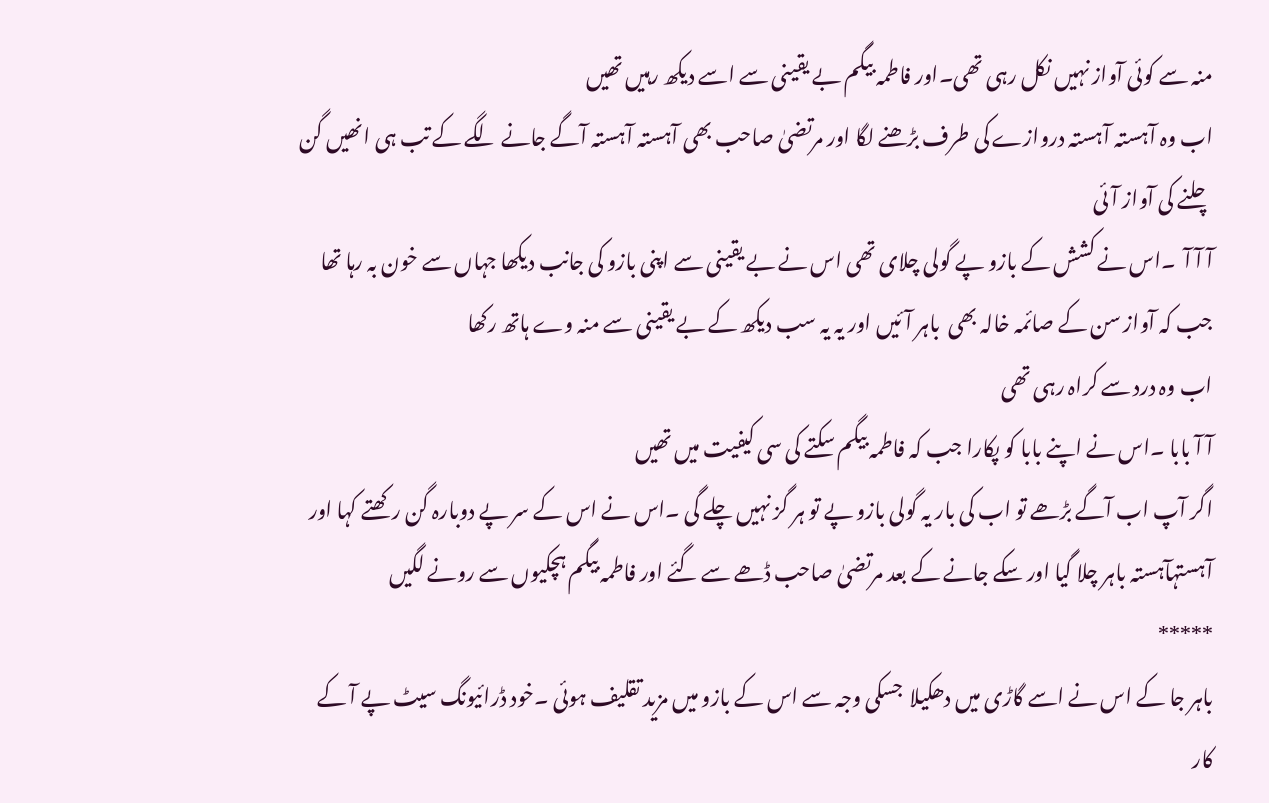منہ سے کوئی آواز نہیں نکل رہی تھی۔اور فاطمہ بیگم بے یقینی سے اسے دیکھ رہیں تھیں
اب وہ آہستہ آہستہ دروازے کی طرف بڑھنے لگا اور مرتضیٰ صاحب بھی آہستہ آہستہ آگے جانے لگے کے تب ہی انھیں گن چلنے کی آواز آئی
آ آ آ  ۔اس نے کشش کے بازو پے گولی چلای تھی اس نے بے یقینی سے اپنی بازو کی جانب دیکھا جہاں سے خون بہ رہا تھا جب کہ آواز سن کے صائمہ خالہ بھی  باہر آئیں اور یہ یہ سب دیکھ کے بے یقینی سے منہ وے ہاتھ رکھا
اب وہ درد سے کراہ رہی تھی
آ آ بابا ۔اس نے اپنے بابا کو پکارا جب کہ فاطمہ بیگم سکتے کی سی کیفیت میں تھیں
اگر آپ اب آگے بڑھے تو اب کی بار یہ گولی بازو پے تو ہر گز نہیں چلے گی ۔اس نے اس کے سر پے دوبارہ گن رکھتے کہا اور آہستہآہستہ باہر چلا گیا اور سکے جانے کے بعد مرتضیٰ صاحب ڈھے سے گئے اور فاطمہ بیگم ہچکیوں سے رونے لگیں
*****
باہر جا کے اس نے اسے گاڑی میں دھکیلا  جسکی وجہ سے اس کے بازو میں مزید تقلیف ہوئی ۔خود ڈرائیونگ سیٹ پے آ کے کار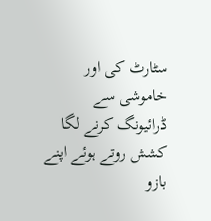سٹارٹ کی اور خاموشی سے ڈرائیونگ کرنے لگا
کشش روتے ہوئے اپنے بازو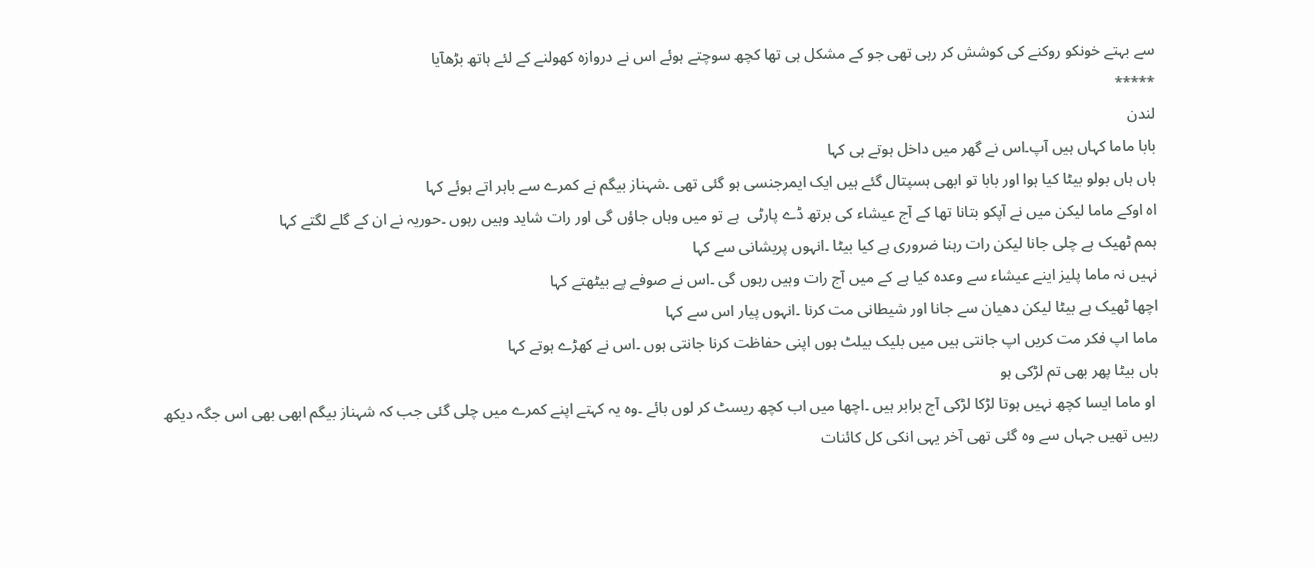سے بہتے خونکو روکنے کی کوشش کر رہی تھی جو کے مشکل ہی تھا کچھ سوچتے ہوئے اس نے دروازہ کھولنے کے لئے ہاتھ بڑھآیا
*****
لندن
بابا ماما کہاں ہیں آپ۔اس نے گھر میں داخل ہوتے ہی کہا
ہاں ہاں بولو بیٹا کیا ہوا اور بابا تو ابھی ہسپتال گئے ہیں ایک ایمرجنسی ہو گئی تھی ۔شہناز بیگم نے کمرے سے باہر اتے ہوئے کہا
اہ اوکے ماما لیکن میں نے آپکو بتانا تھا کے آج عیشاء کی برتھ ڈے پارٹی  ہے تو میں وہاں جاؤں گی اور رات شاید وہیں رہوں ۔حوریہ نے ان کے گلے لگتے کہا
ہمم ٹھیک ہے چلی جانا لیکن رات رہنا ضروری ہے کیا بیٹا ۔انہوں پریشانی سے کہا
نہیں نہ ماما پلیز اینے عیشاء سے وعدہ کیا ہے کے میں آج رات وہیں رہوں گی ۔اس نے صوفے پے بیٹھتے کہا
اچھا ٹھیک ہے بیٹا لیکن دھیان سے جانا اور شیطانی مت کرنا ۔انہوں پیار اس سے کہا
ماما اپ فکر مت کریں اپ جانتی ہیں میں بلیک بیلٹ ہوں اپنی حفاظت کرنا جانتی ہوں ۔اس نے کھڑے ہوتے کہا
ہاں بیٹا پھر بھی تم لڑکی ہو
 او ماما ایسا کچھ نہیں ہوتا لڑکا لڑکی آج برابر ہیں ۔اچھا میں اب کچھ ریسٹ کر لوں بائے ۔وہ یہ کہتے اپنے کمرے میں چلی گئی جب کہ شہناز بیگم ابھی بھی اس جگہ دیکھ رہیں تھیں جہاں سے وہ گئی تھی آخر یہی انکی کل کائنات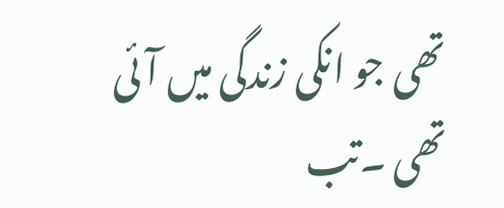تھی جو انکی زندگی میں آئی تھی ۔تب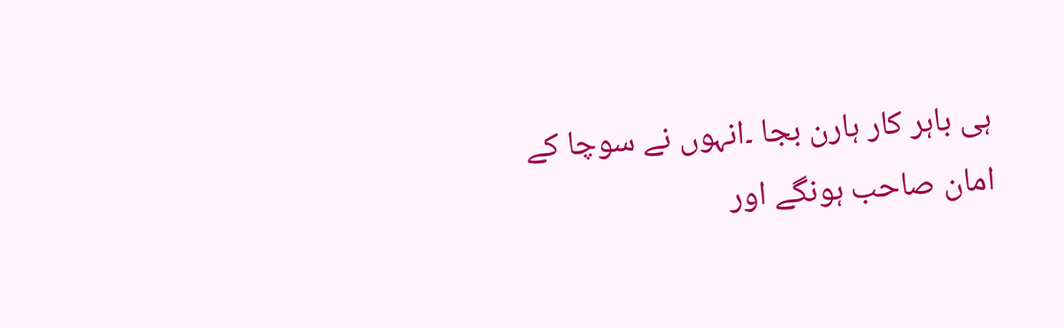ہی باہر کار ہارن بجا ۔انہوں نے سوچا کے امان صاحب ہونگے اور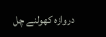دروازہ کھولنے چل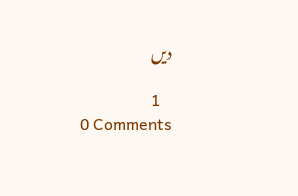دیں

   1
0 Comments